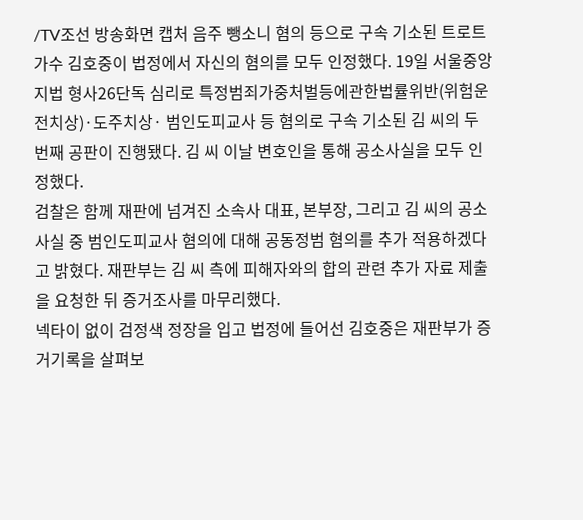/TV조선 방송화면 캡처 음주 뺑소니 혐의 등으로 구속 기소된 트로트 가수 김호중이 법정에서 자신의 혐의를 모두 인정했다. 19일 서울중앙지법 형사26단독 심리로 특정범죄가중처벌등에관한법률위반(위험운전치상)·도주치상· 범인도피교사 등 혐의로 구속 기소된 김 씨의 두 번째 공판이 진행됐다. 김 씨 이날 변호인을 통해 공소사실을 모두 인정했다.
검찰은 함께 재판에 넘겨진 소속사 대표, 본부장, 그리고 김 씨의 공소사실 중 범인도피교사 혐의에 대해 공동정범 혐의를 추가 적용하겠다고 밝혔다. 재판부는 김 씨 측에 피해자와의 합의 관련 추가 자료 제출을 요청한 뒤 증거조사를 마무리했다.
넥타이 없이 검정색 정장을 입고 법정에 들어선 김호중은 재판부가 증거기록을 살펴보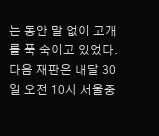는 동안 말 없이 고개를 푹 숙이고 있었다. 다음 재판은 내달 30일 오전 10시 서울중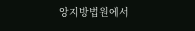앙지방법원에서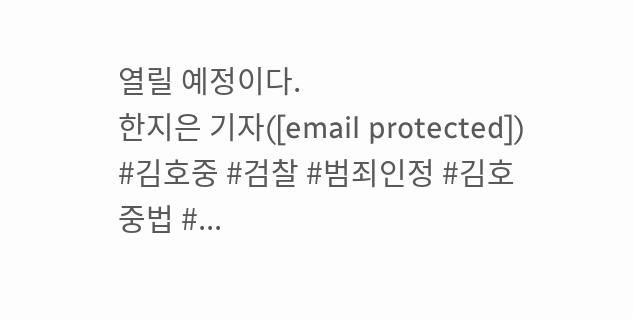열릴 예정이다.
한지은 기자([email protected]) #김호중 #검찰 #범죄인정 #김호중법 #...